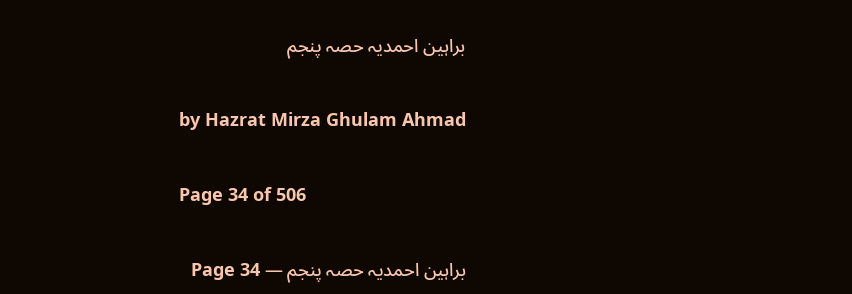براہین احمدیہ حصہ پنجم

by Hazrat Mirza Ghulam Ahmad

Page 34 of 506

براہین احمدیہ حصہ پنجم — Page 34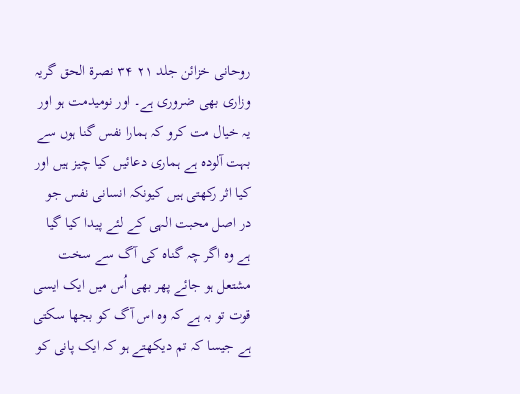روحانی خزائن جلد ۲۱ ۳۴ نصرة الحق گریہ وزاری بھی ضروری ہے۔ اور نومیدمت ہو اور یہ خیال مت کرو کہ ہمارا نفس گنا ہوں سے بہت آلودہ ہے ہماری دعائیں کیا چیز ہیں اور کیا اثر رکھتی ہیں کیونکہ انسانی نفس جو در اصل محبت الہی کے لئے پیدا کیا گیا ہے وہ اگر چہ گناہ کی آگ سے سخت مشتعل ہو جائے پھر بھی اُس میں ایک ایسی قوت تو بہ ہے کہ وہ اس آگ کو بجھا سکتی ہے جیسا کہ تم دیکھتے ہو کہ ایک پانی کو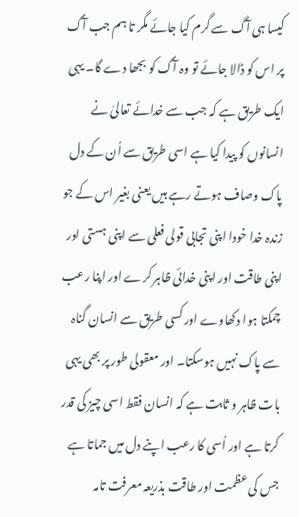کیسا ہی آگ سے گرم کیا جائے مگر تا ہم جب آگ پر اس کو ڈالا جائے تو وہ آگ کو بجھا دے گا۔ یہی ایک طریق ہے کہ جب سے خدائے تعالیٰ نے انسانوں کو پیدا کیا ہے اسی طریق سے اُن کے دل پاک وصاف ہوتے رہے ہیں یعنی بغیر اس کے جو زندہ خدا خودا اپنی تجابی قولی فعلی سے اپنی ہستی اور اپنی طاقت اور اپنی خدائی ظاہر کرے اور اپنا رعب چمکتا ہوا دکھاوے اور کسی طریق سے انسان گناہ سے پاک نہیں ہوسکتا۔ اور معقولی طور پر بھی یہی بات ظاہر و ثابت ہے کہ انسان فقط اسی چیز کی قدر کرتا ہے اور اُسی کا رعب اپنے دل میں جماتا ہے جس کی عظمت اور طاقت بذریعہ معرفت تامہ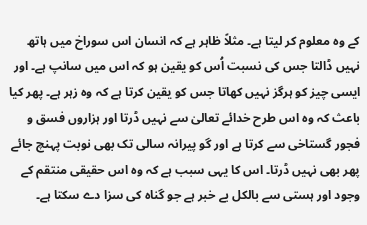کے وہ معلوم کر لیتا ہے۔ مثلاً ظاہر ہے کہ انسان اس سوراخ میں ہاتھ نہیں ڈالتا جس کی نسبت اُس کو یقین ہو کہ اس میں سانپ ہے۔ اور ایسی چیز کو ہرگز نہیں کھاتا جس کو یقین کرتا ہے کہ وہ زہر ہے۔ پھر کیا باعث کہ وہ اس طرح خدائے تعالیٰ سے نہیں ڈرتا اور ہزاروں فسق و فجور گستاخی سے کرتا ہے اور گو پیرانہ سالی تک بھی نوبت پہنچ جائے پھر بھی نہیں ڈرتا۔ اس کا یہی سبب ہے کہ وہ اس حقیقی منتقم کے وجود اور ہستی سے بالکل بے خبر ہے جو گناہ کی سزا دے سکتا ہے۔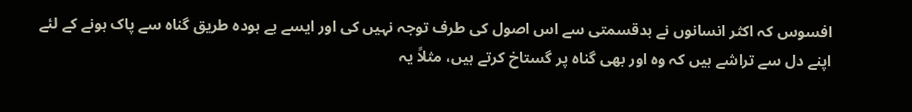افسوس کہ اکثر انسانوں نے بدقسمتی سے اس اصول کی طرف توجہ نہیں کی اور ایسے بے ہودہ طریق گناہ سے پاک ہونے کے لئے اپنے دل سے تراشے ہیں کہ وہ اور بھی گناہ پر گستاخ کرتے ہیں، مثلاً یہ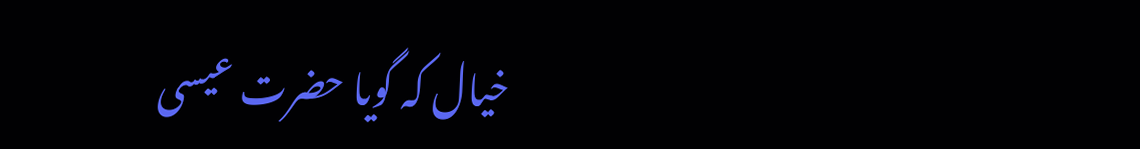خیال کہ گویا حضرت عیسی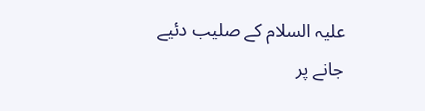علیہ السلام کے صلیب دئیے جانے پر